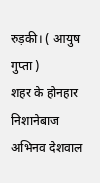रुड़की। ( आयुष गुप्ता )
शहर के होनहार निशानेबाज अभिनव देशवाल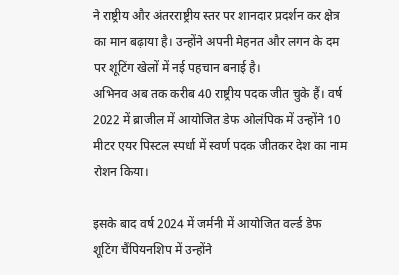ने राष्ट्रीय और अंतरराष्ट्रीय स्तर पर शानदार प्रदर्शन कर क्षेत्र का मान बढ़ाया है। उन्होंने अपनी मेहनत और लगन के दम पर शूटिंग खेलों में नई पहचान बनाई है।
अभिनव अब तक करीब 40 राष्ट्रीय पदक जीत चुके हैं। वर्ष 2022 में ब्राजील में आयोजित डेफ ओलंपिक में उन्होंने 10 मीटर एयर पिस्टल स्पर्धा में स्वर्ण पदक जीतकर देश का नाम रोशन किया।

इसके बाद वर्ष 2024 में जर्मनी में आयोजित वर्ल्ड डेफ शूटिंग चैंपियनशिप में उन्होंने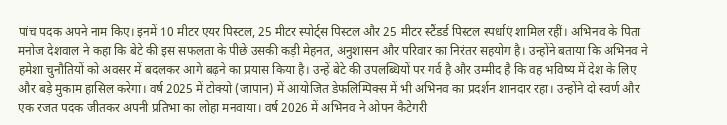पांच पदक अपने नाम किए। इनमें 10 मीटर एयर पिस्टल, 25 मीटर स्पोर्ट्स पिस्टल और 25 मीटर स्टैंडर्ड पिस्टल स्पर्धाएं शामिल रहीं। अभिनव के पिता मनोज देशवाल ने कहा कि बेटे की इस सफलता के पीछे उसकी कड़ी मेहनत, अनुशासन और परिवार का निरंतर सहयोग है। उन्होंने बताया कि अभिनव ने हमेशा चुनौतियों को अवसर में बदलकर आगे बढ़ने का प्रयास किया है। उन्हें बेटे की उपलब्धियों पर गर्व है और उम्मीद है कि वह भविष्य में देश के लिए और बड़े मुकाम हासिल करेगा। वर्ष 2025 में टोक्यो (जापान) में आयोजित डेफलिम्पिक्स में भी अभिनव का प्रदर्शन शानदार रहा। उन्होंने दो स्वर्ण और एक रजत पदक जीतकर अपनी प्रतिभा का लोहा मनवाया। वर्ष 2026 में अभिनव ने ओपन कैटेगरी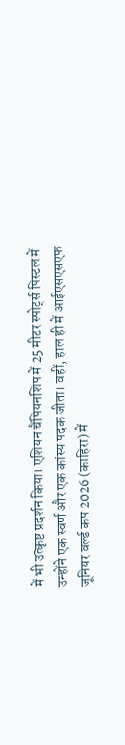में भी उत्कृष्ट प्रदर्शन किया। एशियन चैंपियनशिप में 25 मीटर स्पोर्ट्स पिस्टल में उन्होंने एक स्वर्ण और एक कांस्य पदक जीता। वहीं, हाल ही में आईएसएसएफ जूनियर वर्ल्ड कप 2026 (काहिरा) में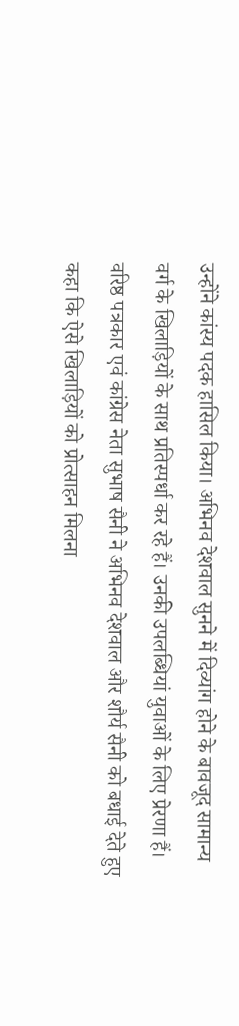उन्होंने कांस्य पदक हासिल किया। अभिनव देशवाल सुनने में दिव्यांग होने के बावजूद सामान्य वर्ग के खिलाड़ियों के साथ प्रतिस्पर्धा कर रहे हैं। उनकी उपलब्धियां युवाओं के लिए प्रेरणा हैं।
वरिष्ठ पत्रकार एवं कांग्रेस नेता सुभाष सैनी ने अभिनव देशवाल और शौर्य सैनी को बधाई देते हुए कहा कि ऐसे खिलाड़ियों को प्रोत्साहन मिलना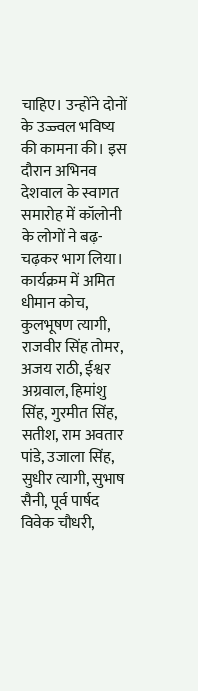चाहिए। उन्होंने दोनों के उज्ज्वल भविष्य की कामना की। इस दौरान अभिनव देशवाल के स्वागत समारोह में कॉलोनी के लोगों ने बढ़-चढ़कर भाग लिया। कार्यक्रम में अमित धीमान कोच, कुलभूषण त्यागी, राजवीर सिंह तोमर, अजय राठी, ईश्वर अग्रवाल, हिमांशु सिंह, गुरमीत सिंह, सतीश, राम अवतार पांडे, उजाला सिंह, सुधीर त्यागी, सुभाष सैनी, पूर्व पार्षद विवेक चौधरी,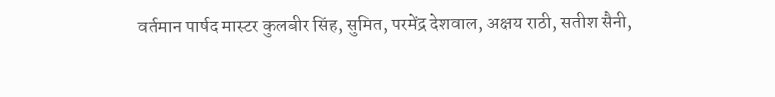वर्तमान पार्षद मास्टर कुलबीर सिंह, सुमित, परमेंद्र देशवाल, अक्षय राठी, सतीश सैनी,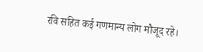रवि सहित कई गणमान्य लोग मौजूद रहे।